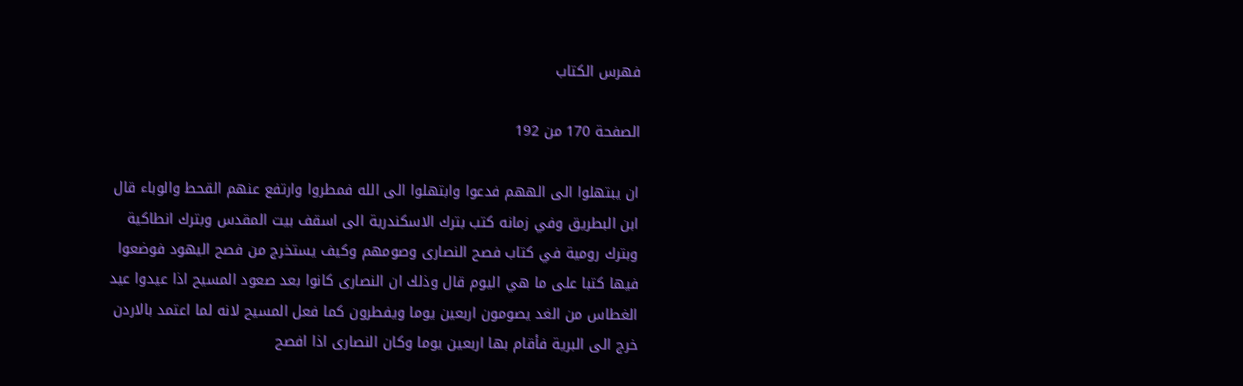فهرس الكتاب

الصفحة 170 من 192

ان يبتهلوا الى الههم فدعوا وابتهلوا الى الله فمطروا وارتفع عنهم القحط والوباء قال ابن البطريق وفي زمانه كتب بترك الاسكندرية الى اسقف بيت المقدس وبترك انطاكية وبترك رومية في كتاب فصح النصارى وصومهم وكيف يستخرج من فصح اليهود فوضعوا فيها كتبا على ما هي اليوم قال وذلك ان النصارى كانوا بعد صعود المسيح اذا عيدوا عيد الغطاس من الغد يصومون اربعين يوما ويفطرون كما فعل المسيح لانه لما اعتمد بالاردن خرج الى البرية فأقام بها اربعين يوما وكان النصارى اذا افصح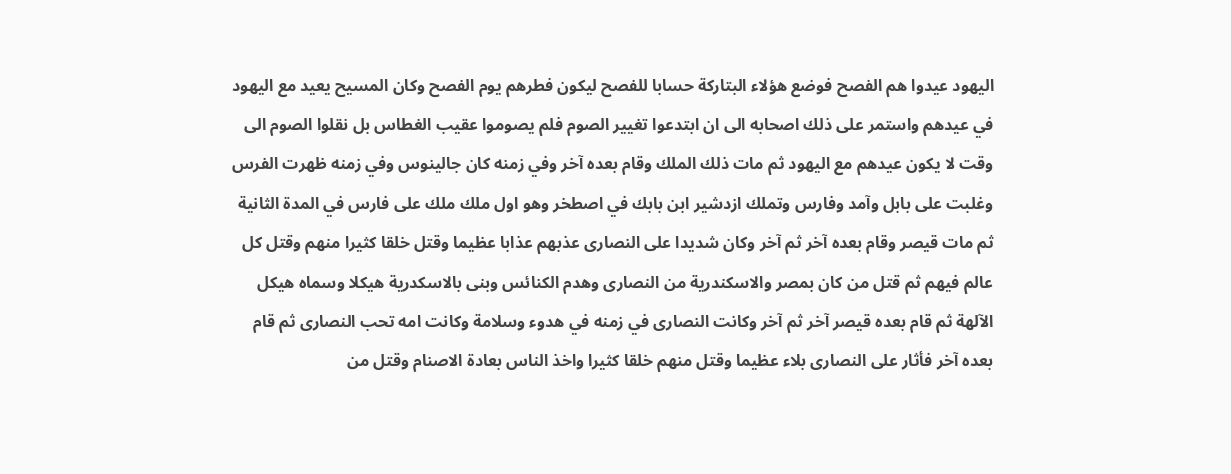اليهود عيدوا هم الفصح فوضع هؤلاء البتاركة حسابا للفصح ليكون فطرهم يوم الفصح وكان المسيح يعيد مع اليهود في عيدهم واستمر على ذلك اصحابه الى ان ابتدعوا تغيير الصوم فلم يصوموا عقيب الغطاس بل نقلوا الصوم الى وقت لا يكون عيدهم مع اليهود ثم مات ذلك الملك وقام بعده آخر وفي زمنه كان جالينوس وفي زمنه ظهرت الفرس وغلبت على بابل وآمد وفارس وتملك ازدشير ابن بابك في اصطخر وهو اول ملك ملك على فارس في المدة الثانية ثم مات قيصر وقام بعده آخر ثم آخر وكان شديدا على النصارى عذبهم عذابا عظيما وقتل خلقا كثيرا منهم وقتل كل عالم فيهم ثم قتل من كان بمصر والاسكندرية من النصارى وهدم الكنائس وبنى بالاسكدرية هيكلا وسماه هيكل الآلهة ثم قام بعده قيصر آخر ثم آخر وكانت النصارى في زمنه في هدوء وسلامة وكانت امه تحب النصارى ثم قام بعده آخر فأثار على النصارى بلاء عظيما وقتل منهم خلقا كثيرا واخذ الناس بعادة الاصنام وقتل من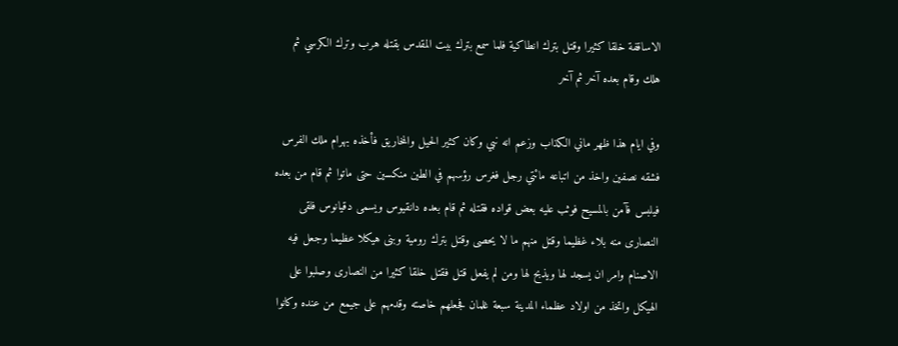الاساقفة خلقا كثيرا وقتل بترك انطاكية فلما سمع بترك بيت المقدس بقتله هرب وترك الكرسي ثم هلك وقام بعده آخر ثم آخر

وفي ايام هذا ظهر ماني الكذاب وزعم انه نبي وكان كثير الحيل والمخاريق فأخذه بهرام ملك الفرس فشقه نصفين واخذ من اتباعه مائتي رجل فغرس رؤسهم في الطين منكسين حتى ماتوا ثم قام من بعده فيلبس فآمن بالمسيح فوثب عليه بعض قواده فقتله ثم قام بعده دانقيوس ويسمى دقيانوس فلقى النصارى منه بلاء غظيما وقتل منهم ما لا يحصى وقتل بترك رومية وبنى هيكلا عظيما وجعل فيه الاصنام وامر ان يسجد لها ويذبح لها ومن لم يفعل قتل فقتل خلقا كثيرا من النصارى وصلبوا على الهيكل واتخذ من اولاد عظماء المدينة سبعة غلمان فجعلهم خاصته وقدمهم على جيمع من عنده وكانوا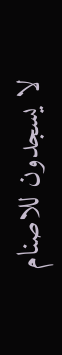لا يسجدون للاصنام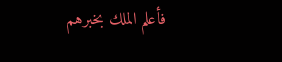فأعلم الملك بخبرهم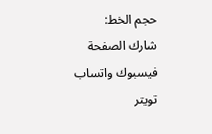حجم الخط:
شارك الصفحة
فيسبوك واتساب تويتر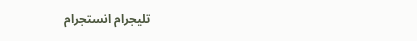تليجرام انستجرام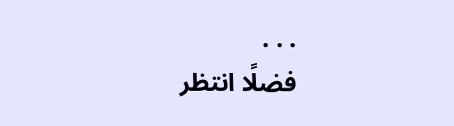. . .
فضلًا انتظر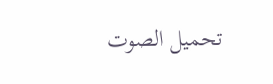تحميل الصوت